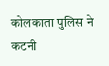कोलकाता पुलिस ने कटनी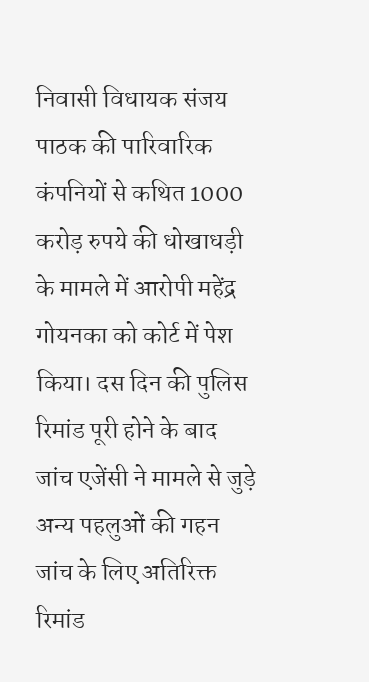निवासी विधायक संजय पाठक की पारिवारिक कंपनियों से कथित 1000 करोड़ रुपये की धोखाधड़ी के मामले में आरोपी महेंद्र गोयनका को कोर्ट में पेश किया। दस दिन की पुलिस रिमांड पूरी होने के बाद जांच एजेंसी ने मामले से जुड़े अन्य पहलुओं की गहन जांच के लिए अतिरिक्त रिमांड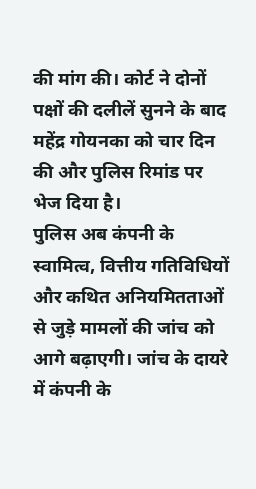की मांग की। कोर्ट ने दोनों पक्षों की दलीलें सुनने के बाद महेंद्र गोयनका को चार दिन की और पुलिस रिमांड पर भेज दिया है।
पुलिस अब कंपनी के स्वामित्व, वित्तीय गतिविधियों और कथित अनियमितताओं से जुड़े मामलों की जांच को आगे बढ़ाएगी। जांच के दायरे में कंपनी के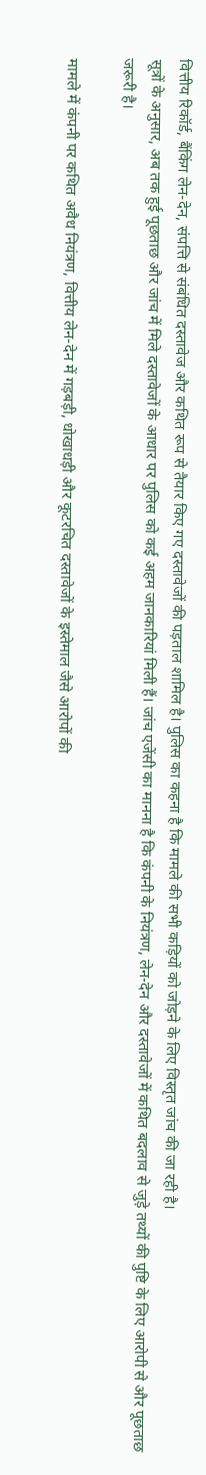वित्तीय रिकॉर्ड, बैंकिंग लेन-देन, संपत्ति से संबंधित दस्तावेज और कथित रूप से तैयार किए गए दस्तावेजों की पड़ताल शामिल है। पुलिस का कहना है कि मामले की सभी कड़ियों को जोड़ने के लिए विस्तृत जांच की जा रही है।
सूत्रों के अनुसार, अब तक हुई पूछताछ और जांच में मिले दस्तावेजों के आधार पर पुलिस को कई अहम जानकारियां मिली हैं। जांच एजेंसी का मानना है कि कंपनी के नियंत्रण, लेन-देन और दस्तावेजों में कथित बदलाव से जुड़े तथ्यों की पुष्टि के लिए आरोपी से और पूछताछ जरूरी है।

मामले में कंपनी पर कथित अवैध नियंत्रण, वित्तीय लेन-देन में गड़बड़ी, धोखाधड़ी और कूटरचित दस्तावेजों के इस्तेमाल जैसे आरोपों की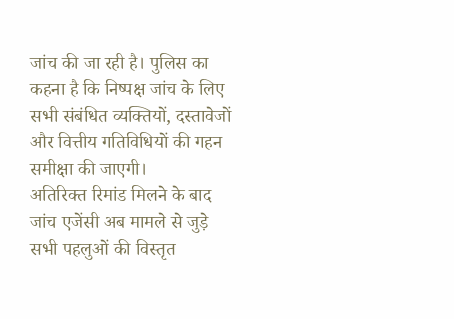जांच की जा रही है। पुलिस का कहना है कि निष्पक्ष जांच के लिए सभी संबंधित व्यक्तियों, दस्तावेजों और वित्तीय गतिविधियों की गहन समीक्षा की जाएगी।
अतिरिक्त रिमांड मिलने के बाद जांच एजेंसी अब मामले से जुड़े सभी पहलुओं की विस्तृत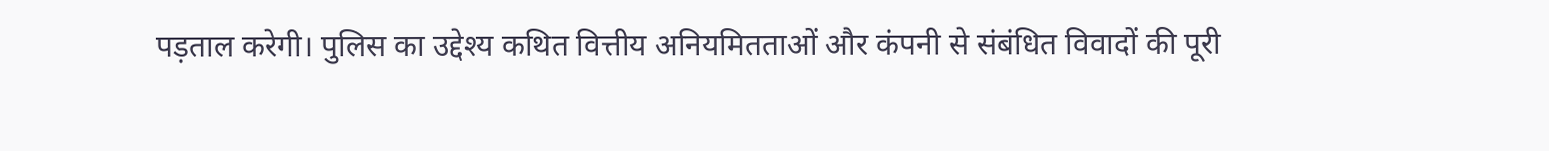पड़ताल करेगी। पुलिस का उद्देश्य कथित वित्तीय अनियमितताओं और कंपनी से संबंधित विवादों की पूरी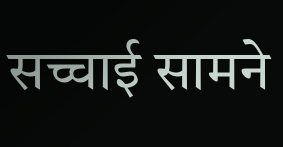सच्चाई सामने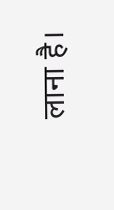लाना है।